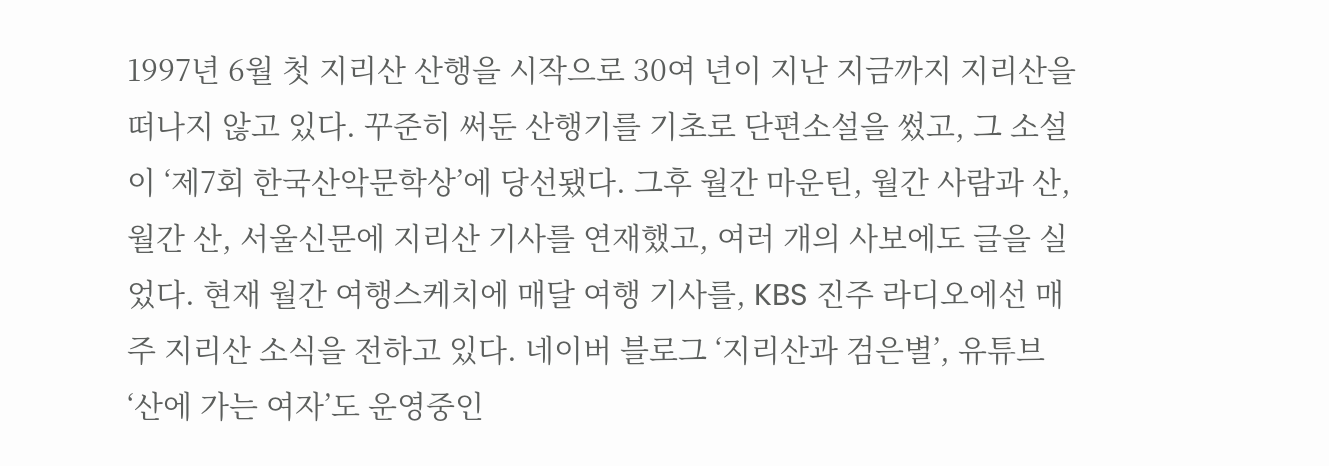1997년 6월 첫 지리산 산행을 시작으로 30여 년이 지난 지금까지 지리산을 떠나지 않고 있다. 꾸준히 써둔 산행기를 기초로 단편소설을 썼고, 그 소설이 ‘제7회 한국산악문학상’에 당선됐다. 그후 월간 마운틴, 월간 사람과 산, 월간 산, 서울신문에 지리산 기사를 연재했고, 여러 개의 사보에도 글을 실었다. 현재 월간 여행스케치에 매달 여행 기사를, KBS 진주 라디오에선 매주 지리산 소식을 전하고 있다. 네이버 블로그 ‘지리산과 검은별’, 유튜브 ‘산에 가는 여자’도 운영중인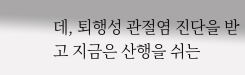데, 퇴행성 관절염 진단을 받고 지금은 산행을 쉬는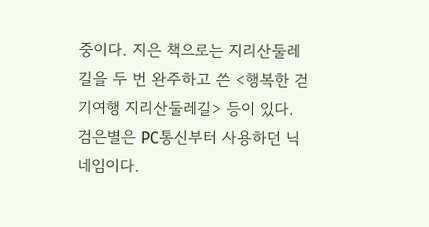중이다. 지은 책으로는 지리산둘레길을 두 번 완주하고 쓴 <행복한 걷기여행 지리산둘레길> 등이 있다. 검은별은 PC통신부터 사용하던 닉네임이다.